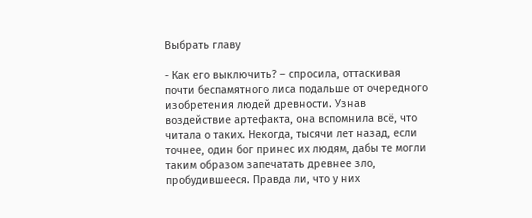Выбрать главу

- Как его выключить? – спросила, оттаскивая почти беспамятного лиса подальше от очередного изобретения людей древности. Узнав воздействие артефакта, она вспомнила всё, что читала о таких. Некогда, тысячи лет назад, если точнее, один бог принес их людям, дабы те могли таким образом запечатать древнее зло, пробудившееся. Правда ли, что у них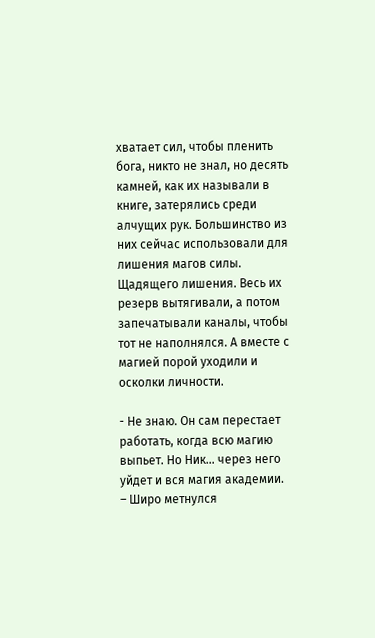хватает сил, чтобы пленить бога, никто не знал, но десять камней, как их называли в книге, затерялись среди алчущих рук. Большинство из них сейчас использовали для лишения магов силы. Щадящего лишения. Весь их резерв вытягивали, а потом запечатывали каналы, чтобы тот не наполнялся. А вместе с магией порой уходили и осколки личности.

- Не знаю. Он сам перестает работать, когда всю магию выпьет. Но Ник… через него уйдет и вся магия академии. – Широ метнулся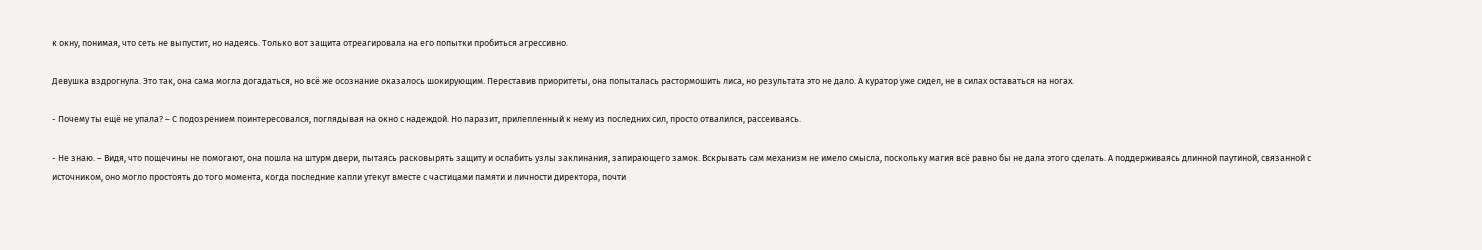к окну, понимая, что сеть не выпустит, но надеясь. Только вот защита отреагировала на его попытки пробиться агрессивно.

Девушка вздрогнула. Это так, она сама могла догадаться, но всё же осознание оказалось шокирующим. Переставив приоритеты, она попыталась растормошить лиса, но результата это не дало. А куратор уже сидел, не в силах оставаться на ногах.

- Почему ты ещё не упала? – С подозрением поинтересовался, поглядывая на окно с надеждой. Но паразит, прилепленный к нему из последних сил, просто отвалился, рассеиваясь.

- Не знаю. – Видя, что пощечины не помогают, она пошла на штурм двери, пытаясь расковырять защиту и ослабить узлы заклинания, запирающего замок. Вскрывать сам механизм не имело смысла, поскольку магия всё равно бы не дала этого сделать. А поддерживаясь длинной паутиной, связанной с источником, оно могло простоять до того момента, когда последние капли утекут вместе с частицами памяти и личности директора, почти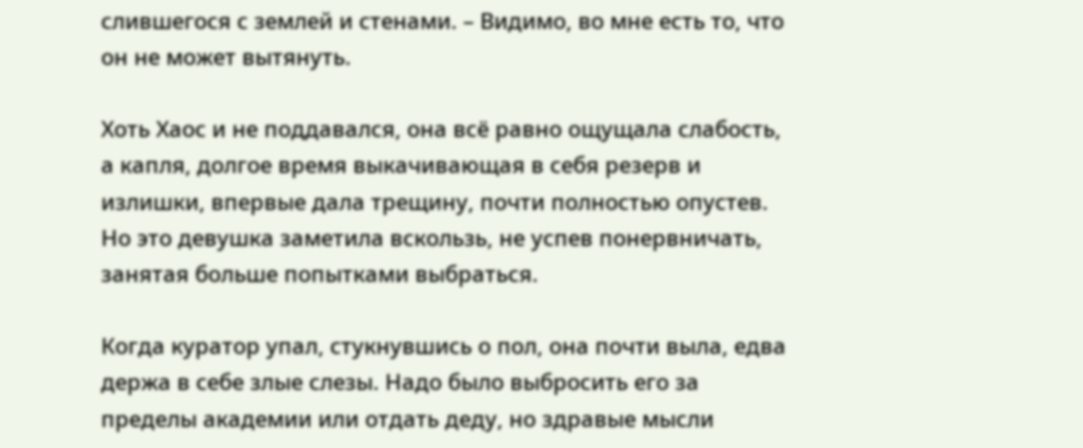слившегося с землей и стенами. – Видимо, во мне есть то, что он не может вытянуть.

Хоть Хаос и не поддавался, она всё равно ощущала слабость, а капля, долгое время выкачивающая в себя резерв и излишки, впервые дала трещину, почти полностью опустев. Но это девушка заметила вскользь, не успев понервничать, занятая больше попытками выбраться.

Когда куратор упал, стукнувшись о пол, она почти выла, едва держа в себе злые слезы. Надо было выбросить его за пределы академии или отдать деду, но здравые мысли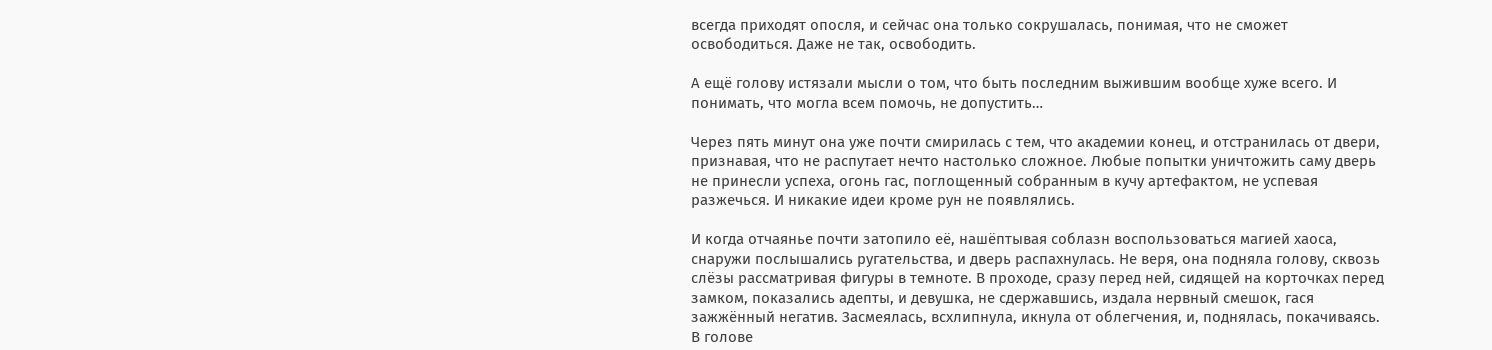всегда приходят опосля, и сейчас она только сокрушалась, понимая, что не сможет освободиться. Даже не так, освободить.

А ещё голову истязали мысли о том, что быть последним выжившим вообще хуже всего. И понимать, что могла всем помочь, не допустить…

Через пять минут она уже почти смирилась с тем, что академии конец, и отстранилась от двери, признавая, что не распутает нечто настолько сложное. Любые попытки уничтожить саму дверь не принесли успеха, огонь гас, поглощенный собранным в кучу артефактом, не успевая разжечься. И никакие идеи кроме рун не появлялись.

И когда отчаянье почти затопило её, нашёптывая соблазн воспользоваться магией хаоса, снаружи послышались ругательства, и дверь распахнулась. Не веря, она подняла голову, сквозь слёзы рассматривая фигуры в темноте. В проходе, сразу перед ней, сидящей на корточках перед замком, показались адепты, и девушка, не сдержавшись, издала нервный смешок, гася зажжённый негатив. Засмеялась, всхлипнула, икнула от облегчения, и, поднялась, покачиваясь. В голове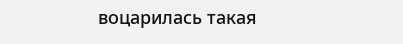воцарилась такая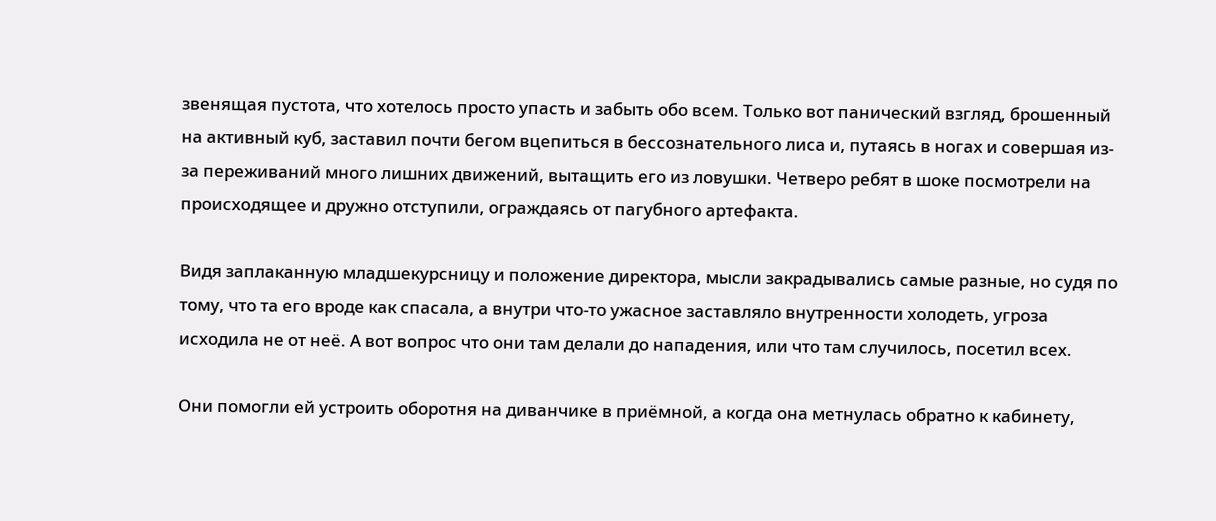звенящая пустота, что хотелось просто упасть и забыть обо всем. Только вот панический взгляд, брошенный на активный куб, заставил почти бегом вцепиться в бессознательного лиса и, путаясь в ногах и совершая из-за переживаний много лишних движений, вытащить его из ловушки. Четверо ребят в шоке посмотрели на происходящее и дружно отступили, ограждаясь от пагубного артефакта.

Видя заплаканную младшекурсницу и положение директора, мысли закрадывались самые разные, но судя по тому, что та его вроде как спасала, а внутри что-то ужасное заставляло внутренности холодеть, угроза исходила не от неё. А вот вопрос что они там делали до нападения, или что там случилось, посетил всех.

Они помогли ей устроить оборотня на диванчике в приёмной, а когда она метнулась обратно к кабинету,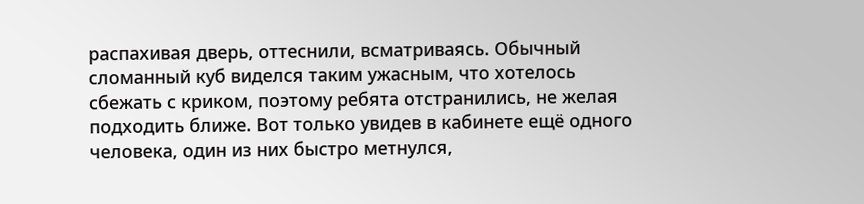распахивая дверь, оттеснили, всматриваясь. Обычный сломанный куб виделся таким ужасным, что хотелось сбежать с криком, поэтому ребята отстранились, не желая подходить ближе. Вот только увидев в кабинете ещё одного человека, один из них быстро метнулся,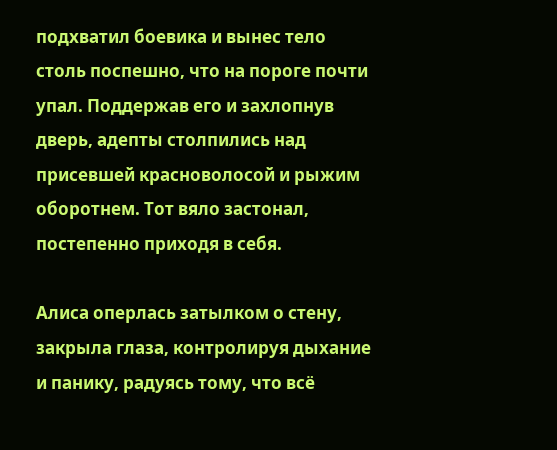подхватил боевика и вынес тело столь поспешно, что на пороге почти упал. Поддержав его и захлопнув дверь, адепты столпились над присевшей красноволосой и рыжим оборотнем. Тот вяло застонал, постепенно приходя в себя.

Алиса оперлась затылком о стену, закрыла глаза, контролируя дыхание и панику, радуясь тому, что всё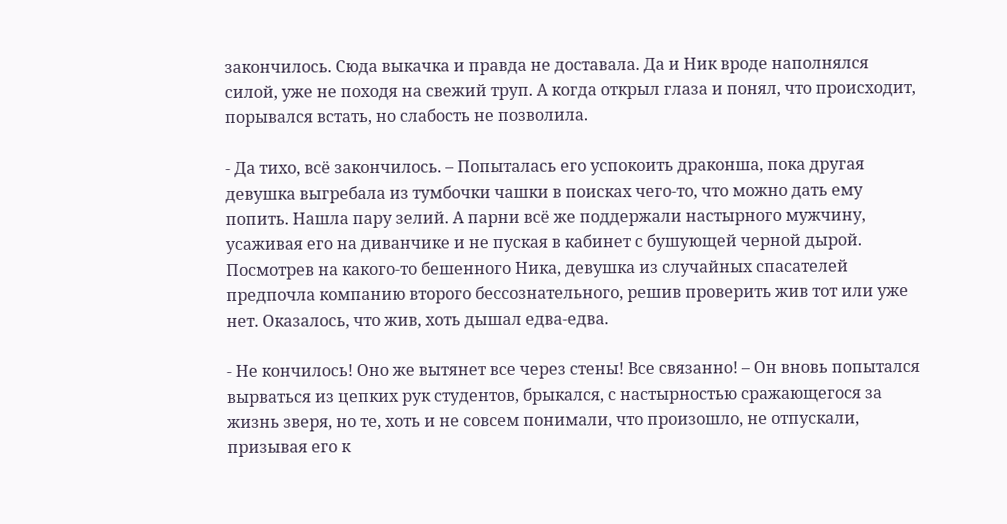закончилось. Сюда выкачка и правда не доставала. Да и Ник вроде наполнялся силой, уже не походя на свежий труп. А когда открыл глаза и понял, что происходит, порывался встать, но слабость не позволила.

- Да тихо, всё закончилось. – Попыталась его успокоить драконша, пока другая девушка выгребала из тумбочки чашки в поисках чего-то, что можно дать ему попить. Нашла пару зелий. А парни всё же поддержали настырного мужчину, усаживая его на диванчике и не пуская в кабинет с бушующей черной дырой. Посмотрев на какого-то бешенного Ника, девушка из случайных спасателей предпочла компанию второго бессознательного, решив проверить жив тот или уже нет. Оказалось, что жив, хоть дышал едва-едва.

- Не кончилось! Оно же вытянет все через стены! Все связанно! – Он вновь попытался вырваться из цепких рук студентов, брыкался, с настырностью сражающегося за жизнь зверя, но те, хоть и не совсем понимали, что произошло, не отпускали, призывая его к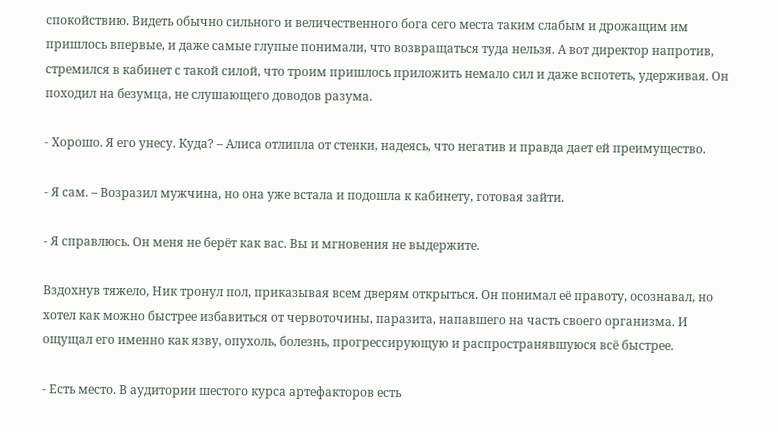спокойствию. Видеть обычно сильного и величественного бога сего места таким слабым и дрожащим им пришлось впервые, и даже самые глупые понимали, что возвращаться туда нельзя. А вот директор напротив, стремился в кабинет с такой силой, что троим пришлось приложить немало сил и даже вспотеть, удерживая. Он походил на безумца, не слушающего доводов разума.

- Хорошо. Я его унесу. Куда? – Алиса отлипла от стенки, надеясь, что негатив и правда дает ей преимущество.

- Я сам. – Возразил мужчина, но она уже встала и подошла к кабинету, готовая зайти.

- Я справлюсь. Он меня не берёт как вас. Вы и мгновения не выдержите.

Вздохнув тяжело, Ник тронул пол, приказывая всем дверям открыться. Он понимал её правоту, осознавал, но хотел как можно быстрее избавиться от червоточины, паразита, напавшего на часть своего организма. И ощущал его именно как язву, опухоль, болезнь, прогрессирующую и распространявшуюся всё быстрее.

- Есть место. В аудитории шестого курса артефакторов есть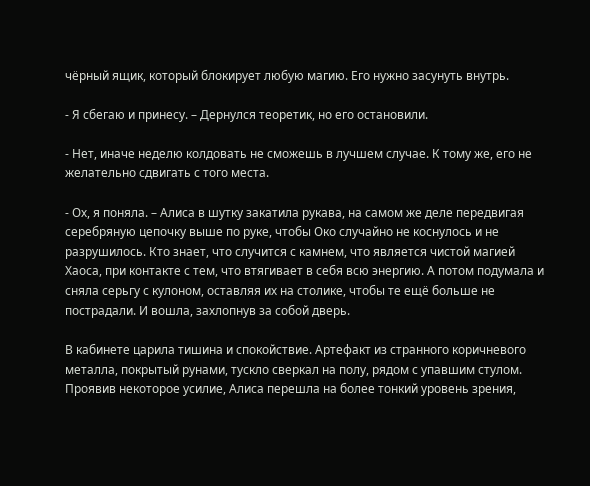чёрный ящик, который блокирует любую магию. Его нужно засунуть внутрь.

- Я сбегаю и принесу. – Дернулся теоретик, но его остановили.

- Нет, иначе неделю колдовать не сможешь в лучшем случае. К тому же, его не желательно сдвигать с того места.

- Ох, я поняла. – Алиса в шутку закатила рукава, на самом же деле передвигая серебряную цепочку выше по руке, чтобы Око случайно не коснулось и не разрушилось. Кто знает, что случится с камнем, что является чистой магией Хаоса, при контакте с тем, что втягивает в себя всю энергию. А потом подумала и сняла серьгу с кулоном, оставляя их на столике, чтобы те ещё больше не пострадали. И вошла, захлопнув за собой дверь.

В кабинете царила тишина и спокойствие. Артефакт из странного коричневого металла, покрытый рунами, тускло сверкал на полу, рядом с упавшим стулом. Проявив некоторое усилие, Алиса перешла на более тонкий уровень зрения,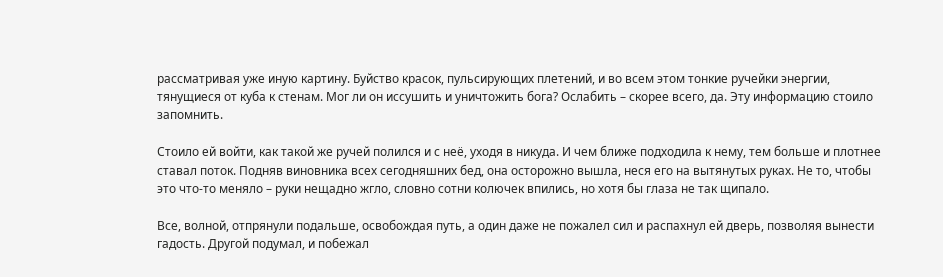рассматривая уже иную картину. Буйство красок, пульсирующих плетений, и во всем этом тонкие ручейки энергии, тянущиеся от куба к стенам. Мог ли он иссушить и уничтожить бога? Ослабить – скорее всего, да. Эту информацию стоило запомнить.

Стоило ей войти, как такой же ручей полился и с неё, уходя в никуда. И чем ближе подходила к нему, тем больше и плотнее ставал поток. Подняв виновника всех сегодняшних бед, она осторожно вышла, неся его на вытянутых руках. Не то, чтобы это что-то меняло – руки нещадно жгло, словно сотни колючек впились, но хотя бы глаза не так щипало.

Все, волной, отпрянули подальше, освобождая путь, а один даже не пожалел сил и распахнул ей дверь, позволяя вынести гадость. Другой подумал, и побежал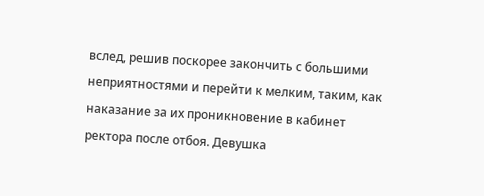вслед, решив поскорее закончить с большими неприятностями и перейти к мелким, таким, как наказание за их проникновение в кабинет ректора после отбоя. Девушка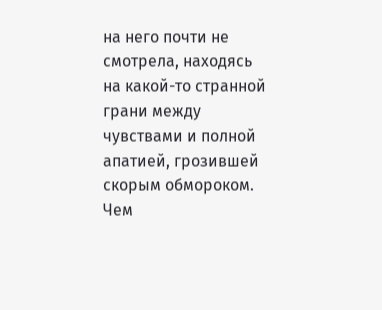на него почти не смотрела, находясь на какой-то странной грани между чувствами и полной апатией, грозившей скорым обмороком. Чем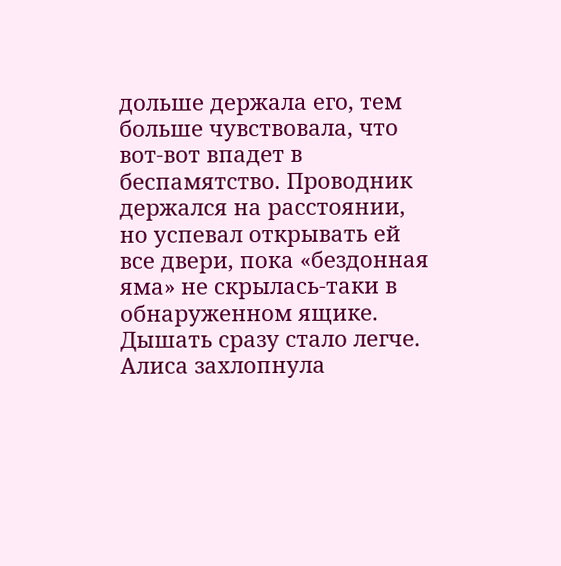дольше держала его, тем больше чувствовала, что вот-вот впадет в беспамятство. Проводник держался на расстоянии, но успевал открывать ей все двери, пока «бездонная яма» не скрылась-таки в обнаруженном ящике. Дышать сразу стало легче. Алиса захлопнула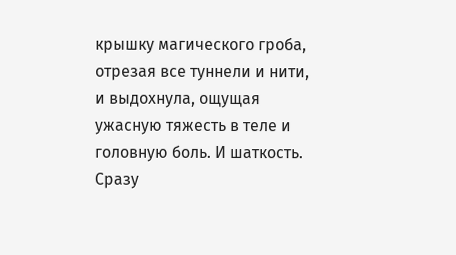крышку магического гроба, отрезая все туннели и нити, и выдохнула, ощущая ужасную тяжесть в теле и головную боль. И шаткость. Сразу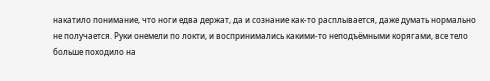накатило понимание, что ноги едва держат, да и сознание как-то расплывается, даже думать нормально не получается. Руки онемели по локти, и воспринимались какими-то неподъёмными корягами, все тело больше походило на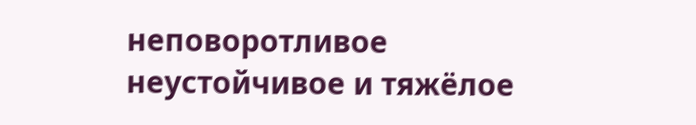неповоротливое неустойчивое и тяжёлое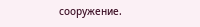сооружение.